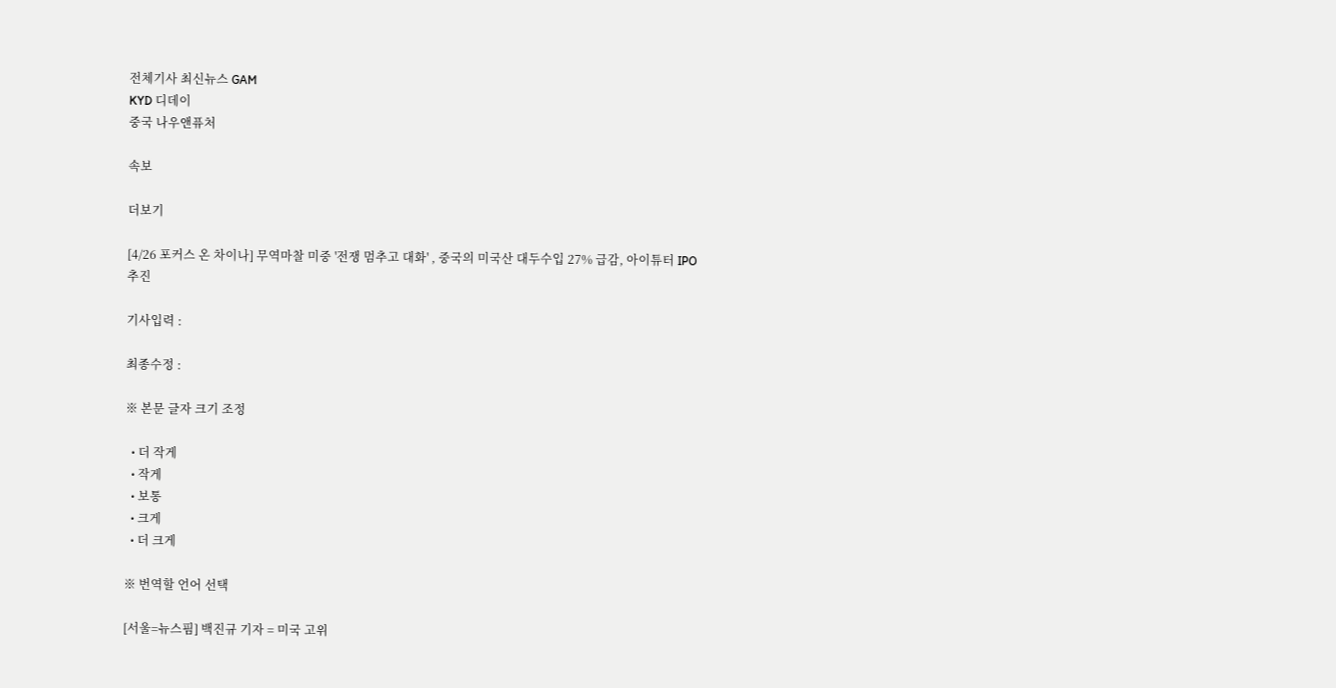전체기사 최신뉴스 GAM
KYD 디데이
중국 나우앤퓨처

속보

더보기

[4/26 포커스 온 차이나] 무역마찰 미중 '전쟁 멈추고 대화' , 중국의 미국산 대두수입 27% 급감, 아이튜터 IPO추진

기사입력 :

최종수정 :

※ 본문 글자 크기 조정

  • 더 작게
  • 작게
  • 보통
  • 크게
  • 더 크게

※ 번역할 언어 선택

[서울=뉴스핌] 백진규 기자 = 미국 고위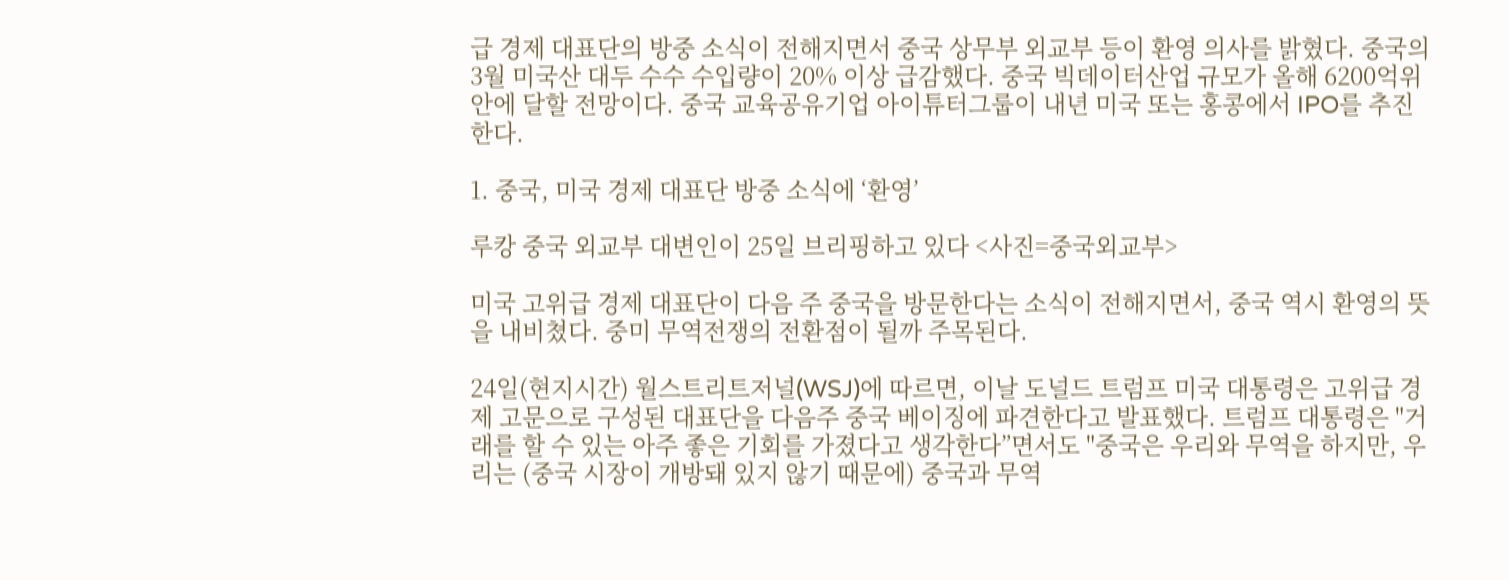급 경제 대표단의 방중 소식이 전해지면서 중국 상무부 외교부 등이 환영 의사를 밝혔다. 중국의 3월 미국산 대두 수수 수입량이 20% 이상 급감했다. 중국 빅데이터산업 규모가 올해 6200억위안에 달할 전망이다. 중국 교육공유기업 아이튜터그룹이 내년 미국 또는 홍콩에서 IPO를 추진한다.

1. 중국, 미국 경제 대표단 방중 소식에 ‘환영’

루캉 중국 외교부 대변인이 25일 브리핑하고 있다 <사진=중국외교부>

미국 고위급 경제 대표단이 다음 주 중국을 방문한다는 소식이 전해지면서, 중국 역시 환영의 뜻을 내비쳤다. 중미 무역전쟁의 전환점이 될까 주목된다.

24일(현지시간) 월스트리트저널(WSJ)에 따르면, 이날 도널드 트럼프 미국 대통령은 고위급 경제 고문으로 구성된 대표단을 다음주 중국 베이징에 파견한다고 발표했다. 트럼프 대통령은 "거래를 할 수 있는 아주 좋은 기회를 가졌다고 생각한다”면서도 "중국은 우리와 무역을 하지만, 우리는 (중국 시장이 개방돼 있지 않기 때문에) 중국과 무역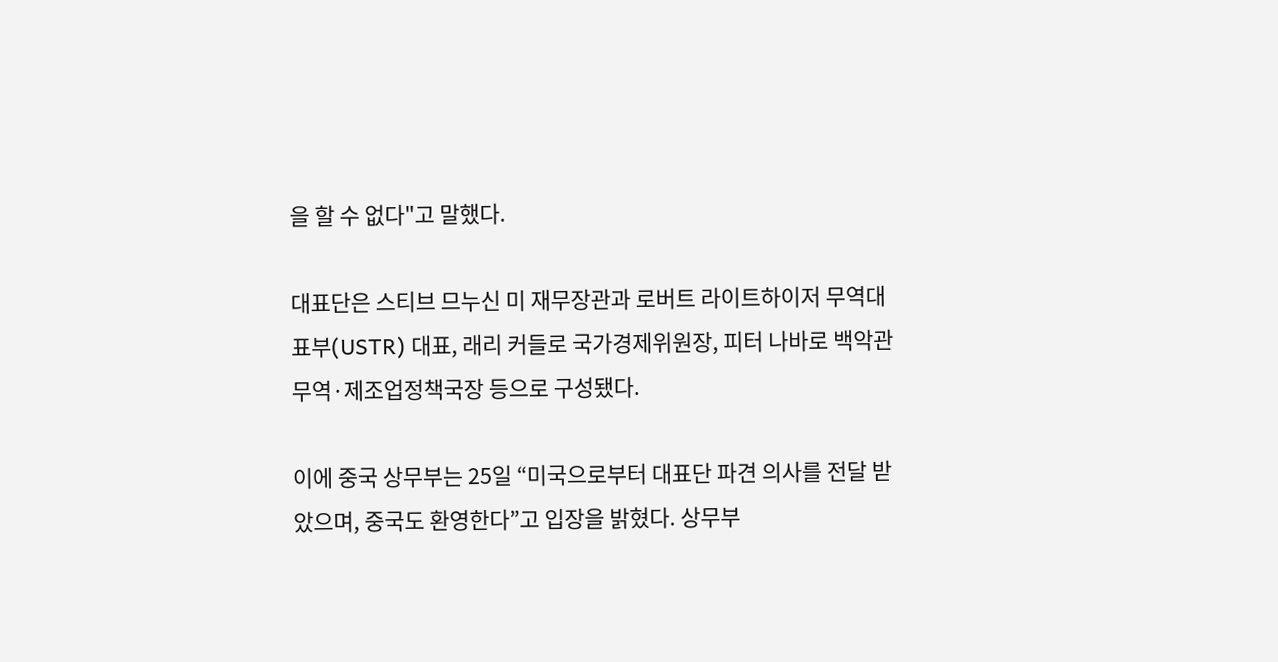을 할 수 없다"고 말했다.

대표단은 스티브 므누신 미 재무장관과 로버트 라이트하이저 무역대표부(USTR) 대표, 래리 커들로 국가경제위원장, 피터 나바로 백악관 무역·제조업정책국장 등으로 구성됐다.

이에 중국 상무부는 25일 “미국으로부터 대표단 파견 의사를 전달 받았으며, 중국도 환영한다”고 입장을 밝혔다. 상무부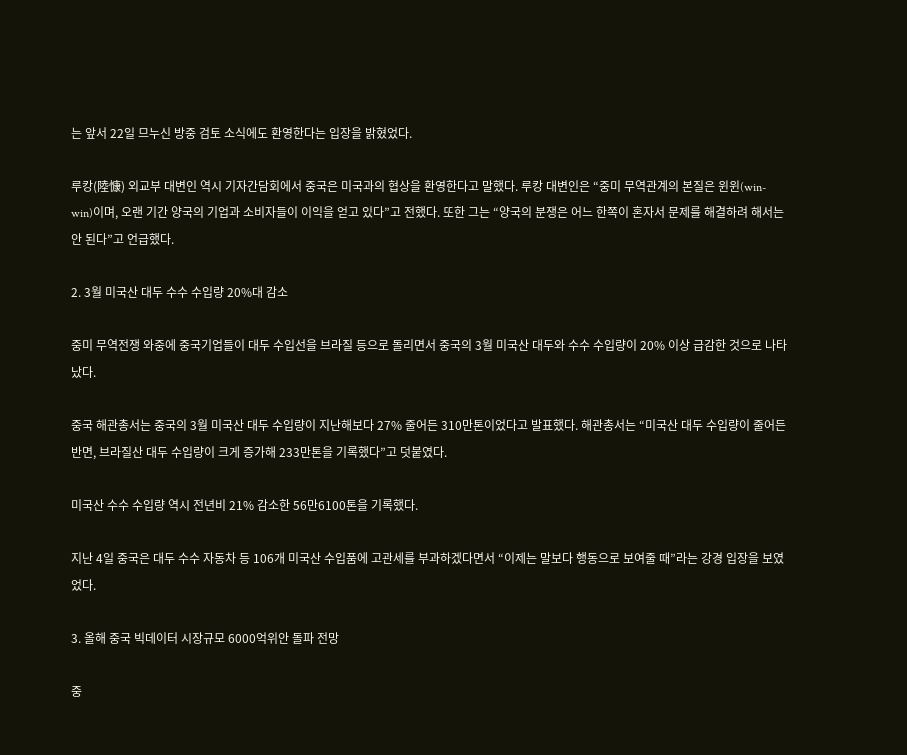는 앞서 22일 므누신 방중 검토 소식에도 환영한다는 입장을 밝혔었다.

루캉(陸慷) 외교부 대변인 역시 기자간담회에서 중국은 미국과의 협상을 환영한다고 말했다. 루캉 대변인은 “중미 무역관계의 본질은 윈윈(win-win)이며, 오랜 기간 양국의 기업과 소비자들이 이익을 얻고 있다”고 전했다. 또한 그는 “양국의 분쟁은 어느 한쪽이 혼자서 문제를 해결하려 해서는 안 된다”고 언급했다.

2. 3월 미국산 대두 수수 수입량 20%대 감소

중미 무역전쟁 와중에 중국기업들이 대두 수입선을 브라질 등으로 돌리면서 중국의 3월 미국산 대두와 수수 수입량이 20% 이상 급감한 것으로 나타났다.

중국 해관총서는 중국의 3월 미국산 대두 수입량이 지난해보다 27% 줄어든 310만톤이었다고 발표했다. 해관총서는 “미국산 대두 수입량이 줄어든 반면, 브라질산 대두 수입량이 크게 증가해 233만톤을 기록했다”고 덧붙였다.

미국산 수수 수입량 역시 전년비 21% 감소한 56만6100톤을 기록했다.

지난 4일 중국은 대두 수수 자동차 등 106개 미국산 수입품에 고관세를 부과하겠다면서 “이제는 말보다 행동으로 보여줄 때”라는 강경 입장을 보였었다.

3. 올해 중국 빅데이터 시장규모 6000억위안 돌파 전망

중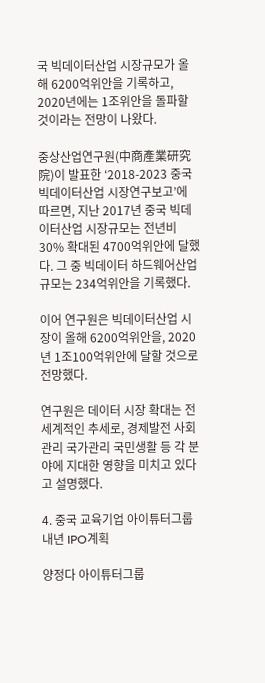국 빅데이터산업 시장규모가 올해 6200억위안을 기록하고, 2020년에는 1조위안을 돌파할 것이라는 전망이 나왔다.

중상산업연구원(中商產業研究院)이 발표한 ‘2018-2023 중국 빅데이터산업 시장연구보고’에 따르면, 지난 2017년 중국 빅데이터산업 시장규모는 전년비 30% 확대된 4700억위안에 달했다. 그 중 빅데이터 하드웨어산업 규모는 234억위안을 기록했다.

이어 연구원은 빅데이터산업 시장이 올해 6200억위안을, 2020년 1조100억위안에 달할 것으로 전망했다.

연구원은 데이터 시장 확대는 전 세계적인 추세로, 경제발전 사회관리 국가관리 국민생활 등 각 분야에 지대한 영향을 미치고 있다고 설명했다.

4. 중국 교육기업 아이튜터그룹 내년 IPO계획

양정다 아이튜터그룹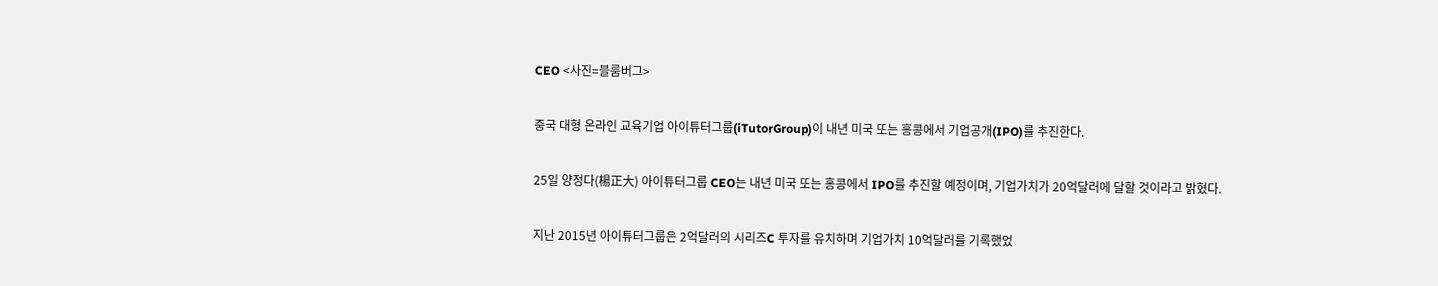CEO <사진=블룸버그>

중국 대형 온라인 교육기업 아이튜터그룹(iTutorGroup)이 내년 미국 또는 홍콩에서 기업공개(IPO)를 추진한다.

25일 양정다(楊正大) 아이튜터그룹 CEO는 내년 미국 또는 홍콩에서 IPO를 추진할 예정이며, 기업가치가 20억달러에 달할 것이라고 밝혔다.

지난 2015년 아이튜터그룹은 2억달러의 시리즈C 투자를 유치하며 기업가치 10억달러를 기록했었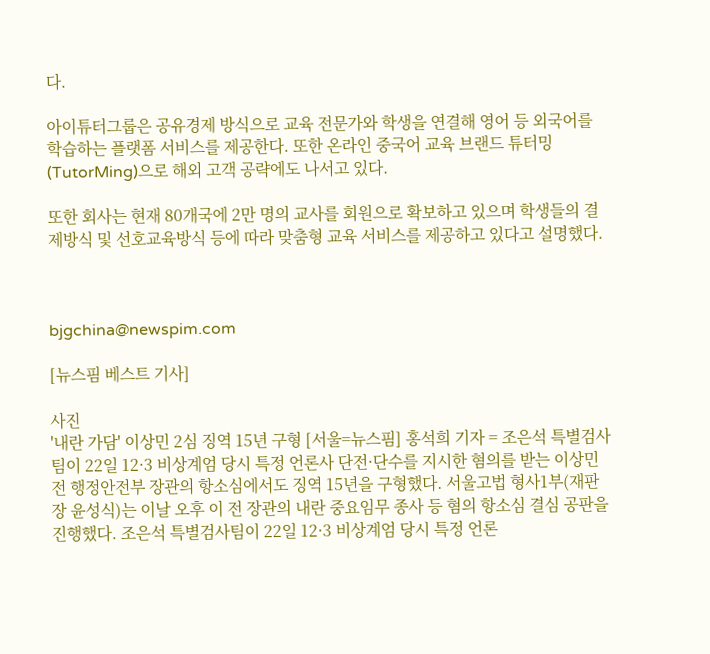다.

아이튜터그룹은 공유경제 방식으로 교육 전문가와 학생을 연결해 영어 등 외국어를 학습하는 플랫폼 서비스를 제공한다. 또한 온라인 중국어 교육 브랜드 튜터밍(TutorMing)으로 해외 고객 공략에도 나서고 있다.

또한 회사는 현재 80개국에 2만 명의 교사를 회원으로 확보하고 있으며 학생들의 결제방식 및 선호교육방식 등에 따라 맞춤형 교육 서비스를 제공하고 있다고 설명했다.



bjgchina@newspim.com

[뉴스핌 베스트 기사]

사진
'내란 가담' 이상민 2심 징역 15년 구형 [서울=뉴스핌] 홍석희 기자 = 조은석 특별검사팀이 22일 12·3 비상계엄 당시 특정 언론사 단전·단수를 지시한 혐의를 받는 이상민 전 행정안전부 장관의 항소심에서도 징역 15년을 구형했다. 서울고법 형사1부(재판장 윤성식)는 이날 오후 이 전 장관의 내란 중요임무 종사 등 혐의 항소심 결심 공판을 진행했다. 조은석 특별검사팀이 22일 12·3 비상계엄 당시 특정 언론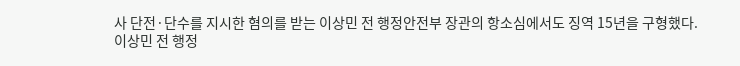사 단전·단수를 지시한 혐의를 받는 이상민 전 행정안전부 장관의 항소심에서도 징역 15년을 구형했다. 이상민 전 행정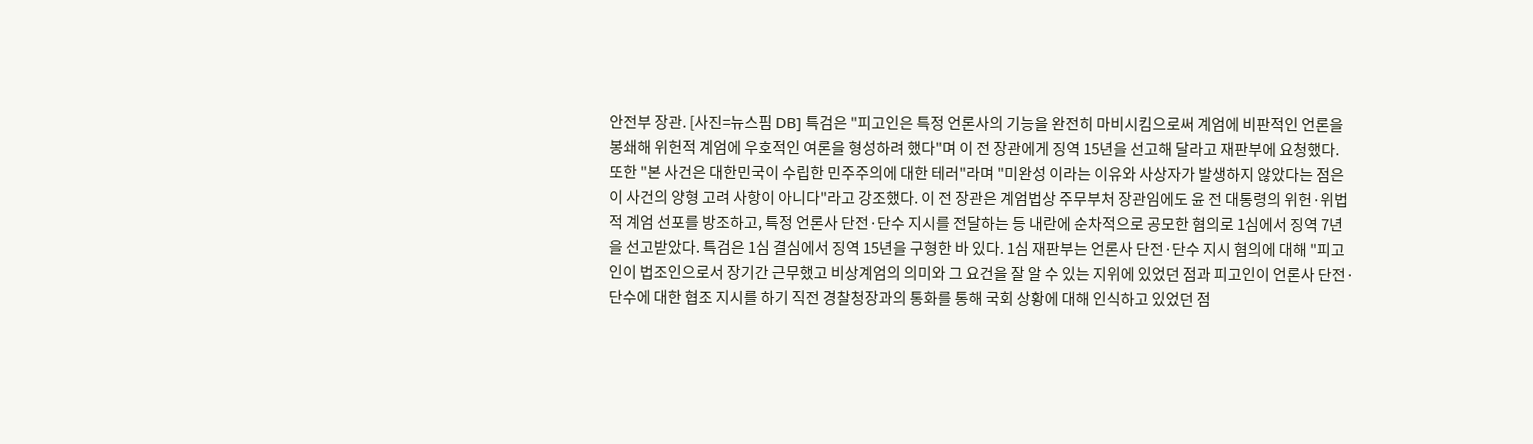안전부 장관. [사진=뉴스핌 DB] 특검은 "피고인은 특정 언론사의 기능을 완전히 마비시킴으로써 계엄에 비판적인 언론을 봉쇄해 위헌적 계엄에 우호적인 여론을 형성하려 했다"며 이 전 장관에게 징역 15년을 선고해 달라고 재판부에 요청했다. 또한 "본 사건은 대한민국이 수립한 민주주의에 대한 테러"라며 "미완성 이라는 이유와 사상자가 발생하지 않았다는 점은 이 사건의 양형 고려 사항이 아니다"라고 강조했다. 이 전 장관은 계엄법상 주무부처 장관임에도 윤 전 대통령의 위헌·위법적 계엄 선포를 방조하고, 특정 언론사 단전·단수 지시를 전달하는 등 내란에 순차적으로 공모한 혐의로 1심에서 징역 7년을 선고받았다. 특검은 1심 결심에서 징역 15년을 구형한 바 있다. 1심 재판부는 언론사 단전·단수 지시 혐의에 대해 "피고인이 법조인으로서 장기간 근무했고 비상계엄의 의미와 그 요건을 잘 알 수 있는 지위에 있었던 점과 피고인이 언론사 단전·단수에 대한 협조 지시를 하기 직전 경찰청장과의 통화를 통해 국회 상황에 대해 인식하고 있었던 점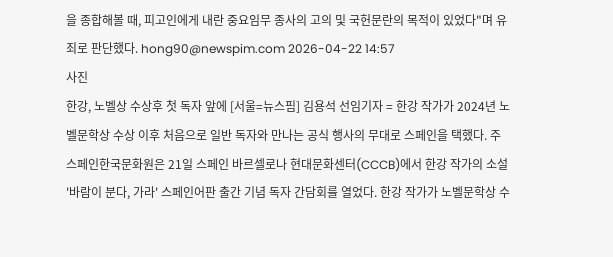을 종합해볼 때, 피고인에게 내란 중요임무 종사의 고의 및 국헌문란의 목적이 있었다"며 유죄로 판단했다. hong90@newspim.com 2026-04-22 14:57
사진
한강, 노벨상 수상후 첫 독자 앞에 [서울=뉴스핌] 김용석 선임기자 = 한강 작가가 2024년 노벨문학상 수상 이후 처음으로 일반 독자와 만나는 공식 행사의 무대로 스페인을 택했다. 주스페인한국문화원은 21일 스페인 바르셀로나 현대문화센터(CCCB)에서 한강 작가의 소설 '바람이 분다, 가라' 스페인어판 출간 기념 독자 간담회를 열었다. 한강 작가가 노벨문학상 수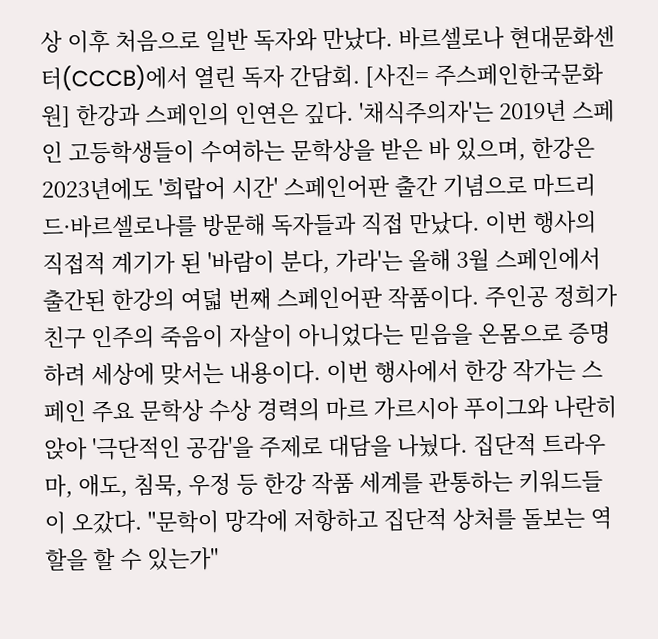상 이후 처음으로 일반 독자와 만났다. 바르셀로나 현대문화센터(CCCB)에서 열린 독자 간담회. [사진= 주스페인한국문화원] 한강과 스페인의 인연은 깊다. '채식주의자'는 2019년 스페인 고등학생들이 수여하는 문학상을 받은 바 있으며, 한강은 2023년에도 '희랍어 시간' 스페인어판 출간 기념으로 마드리드·바르셀로나를 방문해 독자들과 직접 만났다. 이번 행사의 직접적 계기가 된 '바람이 분다, 가라'는 올해 3월 스페인에서 출간된 한강의 여덟 번째 스페인어판 작품이다. 주인공 정희가 친구 인주의 죽음이 자살이 아니었다는 믿음을 온몸으로 증명하려 세상에 맞서는 내용이다. 이번 행사에서 한강 작가는 스페인 주요 문학상 수상 경력의 마르 가르시아 푸이그와 나란히 앉아 '극단적인 공감'을 주제로 대담을 나눴다. 집단적 트라우마, 애도, 침묵, 우정 등 한강 작품 세계를 관통하는 키워드들이 오갔다. "문학이 망각에 저항하고 집단적 상처를 돌보는 역할을 할 수 있는가"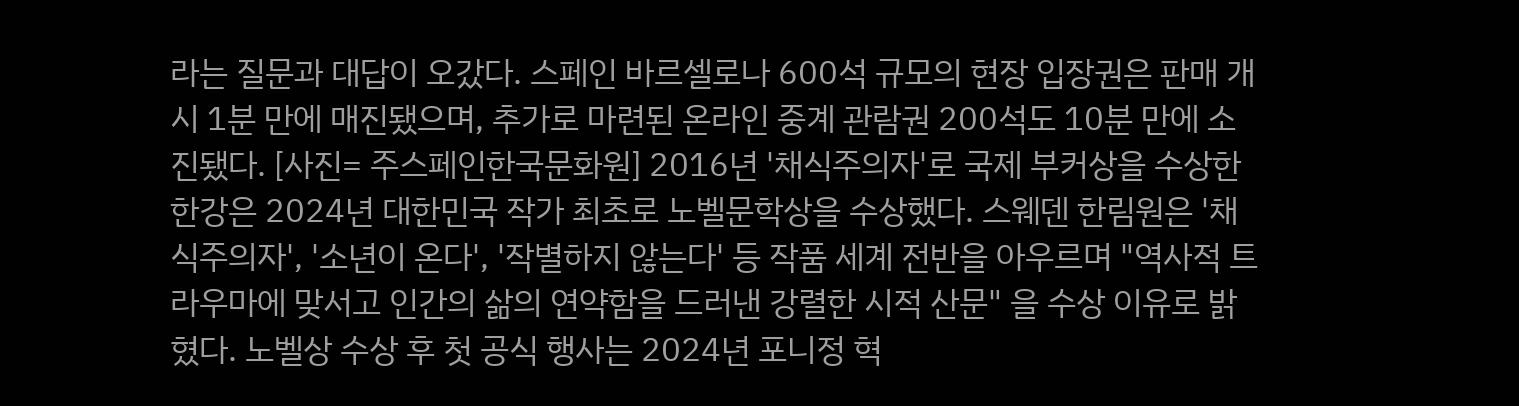라는 질문과 대답이 오갔다. 스페인 바르셀로나 600석 규모의 현장 입장권은 판매 개시 1분 만에 매진됐으며, 추가로 마련된 온라인 중계 관람권 200석도 10분 만에 소진됐다. [사진= 주스페인한국문화원] 2016년 '채식주의자'로 국제 부커상을 수상한 한강은 2024년 대한민국 작가 최초로 노벨문학상을 수상했다. 스웨덴 한림원은 '채식주의자', '소년이 온다', '작별하지 않는다' 등 작품 세계 전반을 아우르며 "역사적 트라우마에 맞서고 인간의 삶의 연약함을 드러낸 강렬한 시적 산문" 을 수상 이유로 밝혔다. 노벨상 수상 후 첫 공식 행사는 2024년 포니정 혁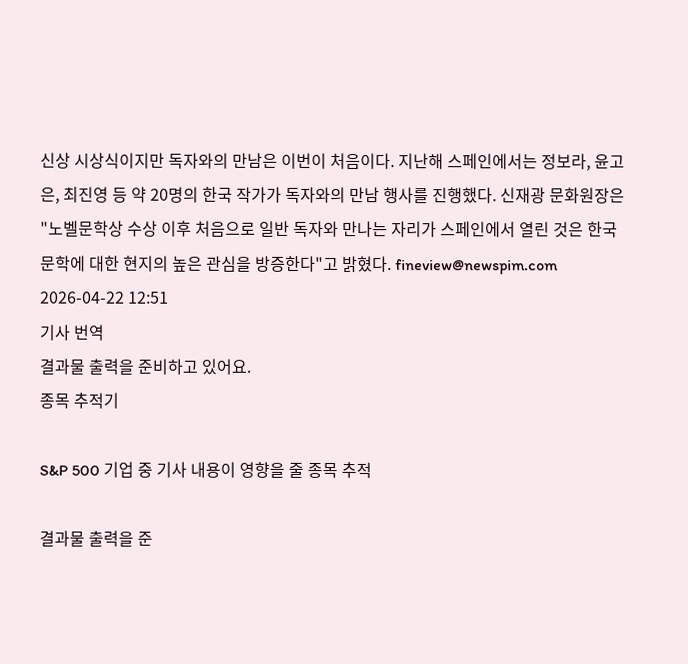신상 시상식이지만 독자와의 만남은 이번이 처음이다. 지난해 스페인에서는 정보라, 윤고은, 최진영 등 약 20명의 한국 작가가 독자와의 만남 행사를 진행했다. 신재광 문화원장은 "노벨문학상 수상 이후 처음으로 일반 독자와 만나는 자리가 스페인에서 열린 것은 한국문학에 대한 현지의 높은 관심을 방증한다"고 밝혔다. fineview@newspim.com 2026-04-22 12:51
기사 번역
결과물 출력을 준비하고 있어요.
종목 추적기

S&P 500 기업 중 기사 내용이 영향을 줄 종목 추적

결과물 출력을 준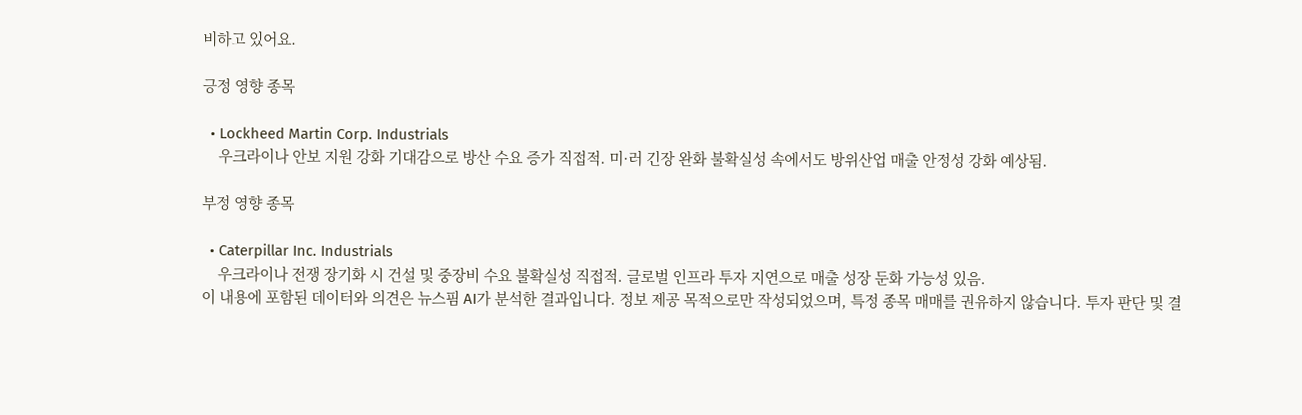비하고 있어요.

긍정 영향 종목

  • Lockheed Martin Corp. Industrials
    우크라이나 안보 지원 강화 기대감으로 방산 수요 증가 직접적. 미·러 긴장 완화 불확실성 속에서도 방위산업 매출 안정성 강화 예상됨.

부정 영향 종목

  • Caterpillar Inc. Industrials
    우크라이나 전쟁 장기화 시 건설 및 중장비 수요 불확실성 직접적. 글로벌 인프라 투자 지연으로 매출 성장 둔화 가능성 있음.
이 내용에 포함된 데이터와 의견은 뉴스핌 AI가 분석한 결과입니다. 정보 제공 목적으로만 작성되었으며, 특정 종목 매매를 권유하지 않습니다. 투자 판단 및 결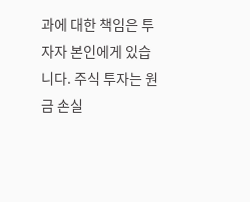과에 대한 책임은 투자자 본인에게 있습니다. 주식 투자는 원금 손실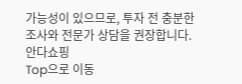가능성이 있으므로, 투자 전 충분한 조사와 전문가 상담을 권장합니다.
안다쇼핑
Top으로 이동